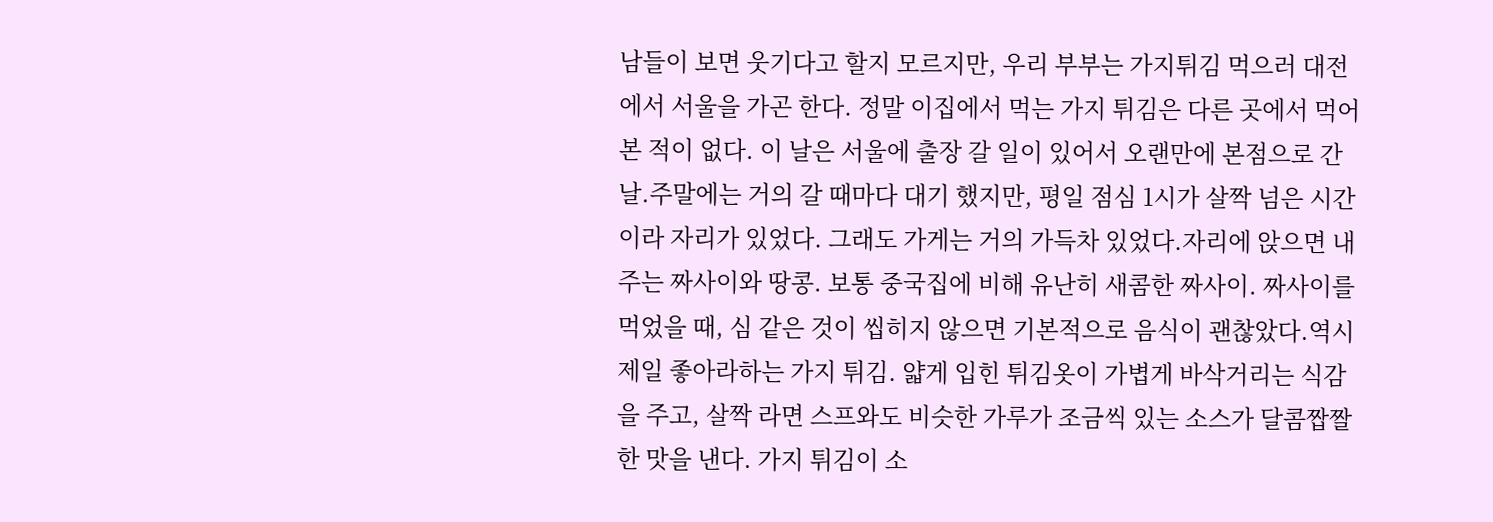남들이 보면 웃기다고 할지 모르지만, 우리 부부는 가지튀김 먹으러 대전에서 서울을 가곤 한다. 정말 이집에서 먹는 가지 튀김은 다른 곳에서 먹어본 적이 없다. 이 날은 서울에 출장 갈 일이 있어서 오랜만에 본점으로 간 날.주말에는 거의 갈 때마다 대기 했지만, 평일 점심 1시가 살짝 넘은 시간이라 자리가 있었다. 그래도 가게는 거의 가득차 있었다.자리에 앉으면 내주는 짜사이와 땅콩. 보통 중국집에 비해 유난히 새콤한 짜사이. 짜사이를 먹었을 때, 심 같은 것이 씹히지 않으면 기본적으로 음식이 괜찮았다.역시 제일 좋아라하는 가지 튀김. 얇게 입힌 튀김옷이 가볍게 바삭거리는 식감을 주고, 살짝 라면 스프와도 비슷한 가루가 조금씩 있는 소스가 달콤짭짤한 맛을 낸다. 가지 튀김이 소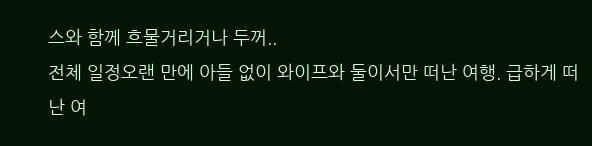스와 함께 흐물거리거나 두꺼..
전체 일정오랜 만에 아들 없이 와이프와 둘이서만 떠난 여행. 급하게 떠난 여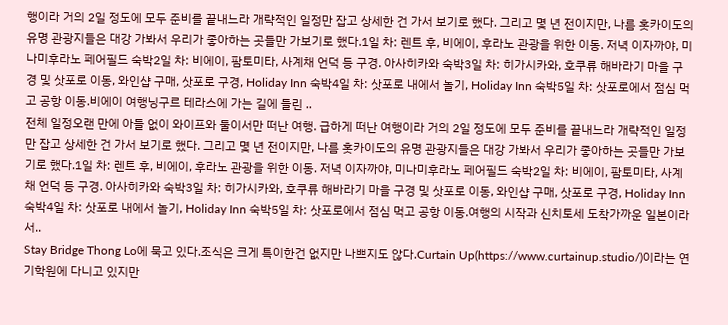행이라 거의 2일 정도에 모두 준비를 끝내느라 개략적인 일정만 잡고 상세한 건 가서 보기로 했다. 그리고 몇 년 전이지만, 나름 홋카이도의 유명 관광지들은 대강 가봐서 우리가 좋아하는 곳들만 가보기로 했다.1일 차: 렌트 후, 비에이, 후라노 관광을 위한 이동. 저녁 이자까야, 미나미후라노 페어필드 숙박2일 차: 비에이, 팜토미타, 사계채 언덕 등 구경. 아사히카와 숙박3일 차: 히가시카와, 호쿠류 해바라기 마을 구경 및 삿포로 이동, 와인샵 구매, 삿포로 구경, Holiday Inn 숙박4일 차: 삿포로 내에서 놀기, Holiday Inn 숙박5일 차: 삿포로에서 점심 먹고 공항 이동.비에이 여행닝구르 테라스에 가는 길에 들린 ..
전체 일정오랜 만에 아들 없이 와이프와 둘이서만 떠난 여행. 급하게 떠난 여행이라 거의 2일 정도에 모두 준비를 끝내느라 개략적인 일정만 잡고 상세한 건 가서 보기로 했다. 그리고 몇 년 전이지만, 나름 홋카이도의 유명 관광지들은 대강 가봐서 우리가 좋아하는 곳들만 가보기로 했다.1일 차: 렌트 후, 비에이, 후라노 관광을 위한 이동. 저녁 이자까야, 미나미후라노 페어필드 숙박2일 차: 비에이, 팜토미타, 사계채 언덕 등 구경. 아사히카와 숙박3일 차: 히가시카와, 호쿠류 해바라기 마을 구경 및 삿포로 이동, 와인샵 구매, 삿포로 구경, Holiday Inn 숙박4일 차: 삿포로 내에서 놀기, Holiday Inn 숙박5일 차: 삿포로에서 점심 먹고 공항 이동.여행의 시작과 신치토세 도착가까운 일본이라서..
Stay Bridge Thong Lo에 묵고 있다.조식은 크게 특이한건 없지만 나쁘지도 않다.Curtain Up(https://www.curtainup.studio/)이라는 연기학원에 다니고 있지만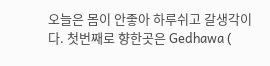오늘은 몸이 안좋아 하루쉬고 갈생각이다. 첫번째로 향한곳은 Gedhawa (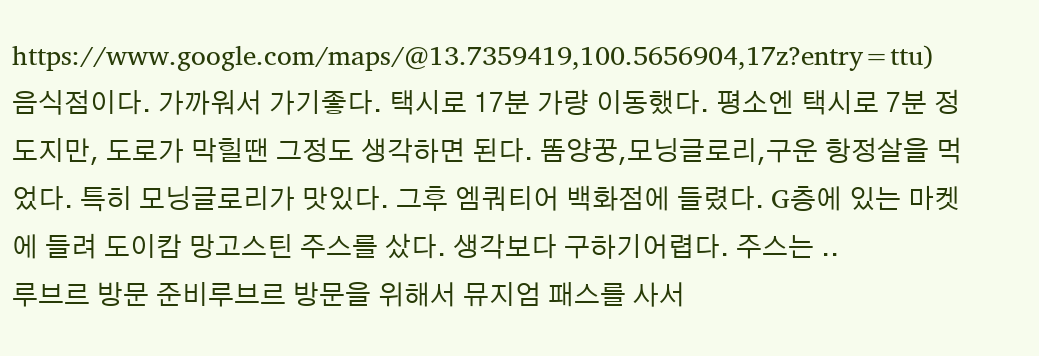https://www.google.com/maps/@13.7359419,100.5656904,17z?entry=ttu) 음식점이다. 가까워서 가기좋다. 택시로 17분 가량 이동했다. 평소엔 택시로 7분 정도지만, 도로가 막힐땐 그정도 생각하면 된다. 똠양꿍,모닝글로리,구운 항정살을 먹었다. 특히 모닝글로리가 맛있다. 그후 엠쿼티어 백화점에 들렸다. G층에 있는 마켓에 들려 도이캄 망고스틴 주스를 샀다. 생각보다 구하기어렵다. 주스는 ..
루브르 방문 준비루브르 방문을 위해서 뮤지엄 패스를 사서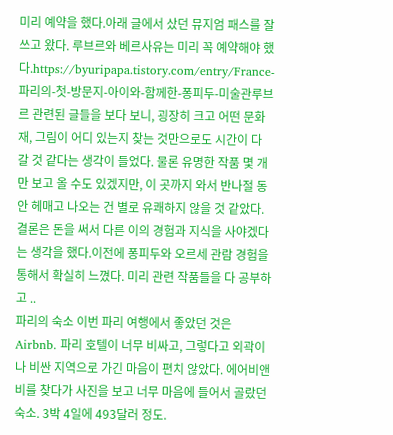미리 예약을 했다.아래 글에서 샀던 뮤지엄 패스를 잘 쓰고 왔다. 루브르와 베르사유는 미리 꼭 예약해야 했다.https://byuripapa.tistory.com/entry/France-파리의-첫-방문지-아이와-함께한-퐁피두-미술관루브르 관련된 글들을 보다 보니, 굉장히 크고 어떤 문화재, 그림이 어디 있는지 찾는 것만으로도 시간이 다 갈 것 같다는 생각이 들었다. 물론 유명한 작품 몇 개만 보고 올 수도 있겠지만, 이 곳까지 와서 반나절 동안 헤매고 나오는 건 별로 유쾌하지 않을 것 같았다.결론은 돈을 써서 다른 이의 경험과 지식을 사야겠다는 생각을 했다.이전에 퐁피두와 오르세 관람 경험을 통해서 확실히 느꼈다. 미리 관련 작품들을 다 공부하고 ..
파리의 숙소 이번 파리 여행에서 좋았던 것은 Airbnb. 파리 호텔이 너무 비싸고, 그렇다고 외곽이나 비싼 지역으로 가긴 마음이 편치 않았다. 에어비앤비를 찾다가 사진을 보고 너무 마음에 들어서 골랐던 숙소. 3박 4일에 493달러 정도.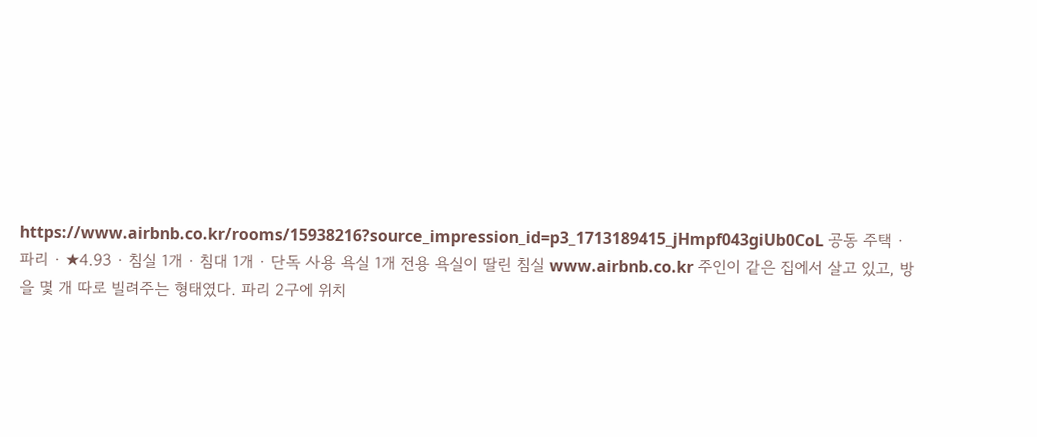https://www.airbnb.co.kr/rooms/15938216?source_impression_id=p3_1713189415_jHmpf043giUb0CoL 공동 주택 · 파리 · ★4.93 · 침실 1개 · 침대 1개 · 단독 사용 욕실 1개 전용 욕실이 딸린 침실 www.airbnb.co.kr 주인이 같은 집에서 살고 있고, 방을 몇 개 따로 빌려주는 형태였다. 파리 2구에 위치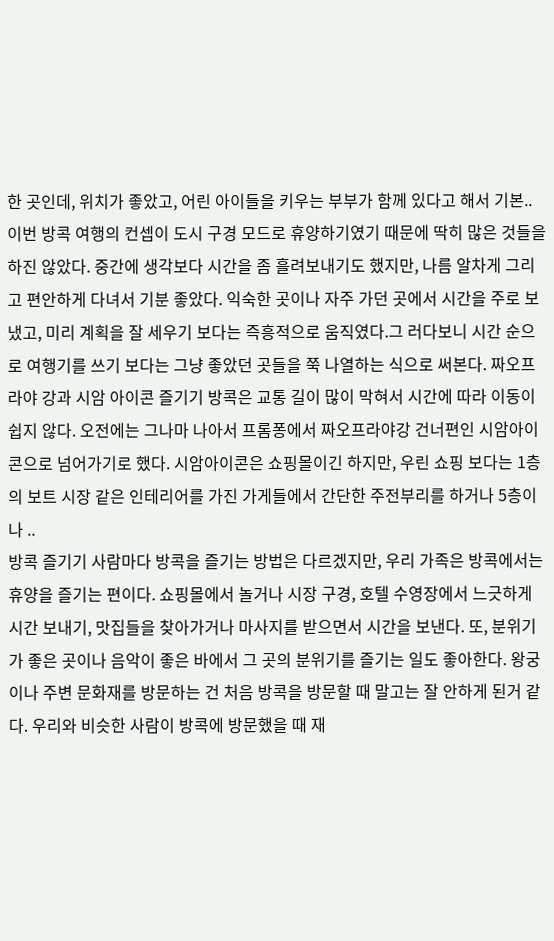한 곳인데, 위치가 좋았고, 어린 아이들을 키우는 부부가 함께 있다고 해서 기본..
이번 방콕 여행의 컨셉이 도시 구경 모드로 휴양하기였기 때문에 딱히 많은 것들을 하진 않았다. 중간에 생각보다 시간을 좀 흘려보내기도 했지만, 나름 알차게 그리고 편안하게 다녀서 기분 좋았다. 익숙한 곳이나 자주 가던 곳에서 시간을 주로 보냈고, 미리 계획을 잘 세우기 보다는 즉흥적으로 움직였다.그 러다보니 시간 순으로 여행기를 쓰기 보다는 그냥 좋았던 곳들을 쭉 나열하는 식으로 써본다. 짜오프라야 강과 시암 아이콘 즐기기 방콕은 교통 길이 많이 막혀서 시간에 따라 이동이 쉽지 않다. 오전에는 그나마 나아서 프롬퐁에서 짜오프라야강 건너편인 시암아이콘으로 넘어가기로 했다. 시암아이콘은 쇼핑몰이긴 하지만, 우린 쇼핑 보다는 1층의 보트 시장 같은 인테리어를 가진 가게들에서 간단한 주전부리를 하거나 5층이나 ..
방콕 즐기기 사람마다 방콕을 즐기는 방법은 다르겠지만, 우리 가족은 방콕에서는 휴양을 즐기는 편이다. 쇼핑몰에서 놀거나 시장 구경, 호텔 수영장에서 느긋하게 시간 보내기, 맛집들을 찾아가거나 마사지를 받으면서 시간을 보낸다. 또, 분위기가 좋은 곳이나 음악이 좋은 바에서 그 곳의 분위기를 즐기는 일도 좋아한다. 왕궁이나 주변 문화재를 방문하는 건 처음 방콕을 방문할 때 말고는 잘 안하게 된거 같다. 우리와 비슷한 사람이 방콕에 방문했을 때 재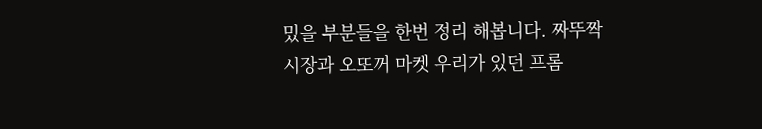밌을 부분들을 한번 정리 해봅니다. 짜뚜짝 시장과 오또꺼 마켓 우리가 있던 프롬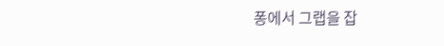퐁에서 그랩을 잡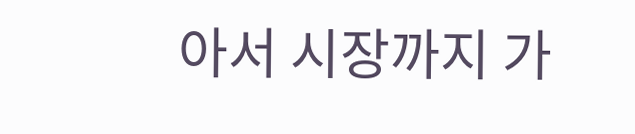아서 시장까지 가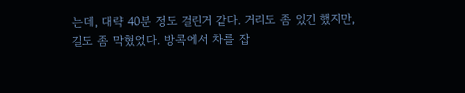는데, 대략 40분 정도 걸린거 같다. 거리도 좀 있긴 했지만, 길도 좀 막혔었다. 방콕에서 차를 잡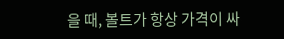을 때, 볼트가 항상 가격이 싸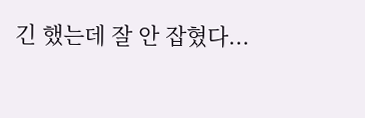긴 했는데 잘 안 잡혔다...